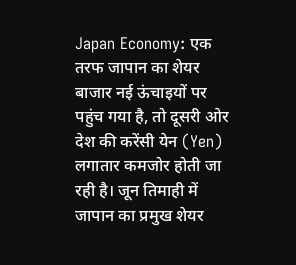Japan Economy: एक तरफ जापान का शेयर बाजार नई ऊंचाइयों पर पहुंच गया है, तो दूसरी ओर देश की करेंसी येन (Yen) लगातार कमजोर होती जा रही है। जून तिमाही में जापान का प्रमुख शेयर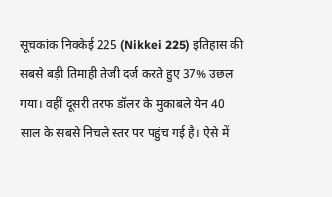सूचकांक निक्केई 225 (Nikkei 225) इतिहास की सबसे बड़ी तिमाही तेजी दर्ज करते हुए 37% उछल गया। वहीं दूसरी तरफ डॉलर के मुकाबले येन 40 साल के सबसे निचले स्तर पर पहुंच गई है। ऐसे में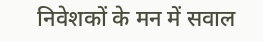निवेशकों के मन में सवाल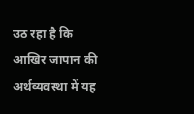उठ रहा है कि आखिर जापान की अर्थव्यवस्था में यह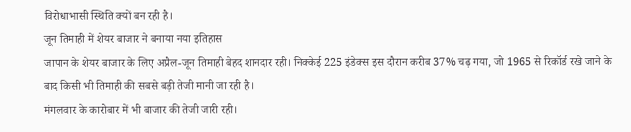विरोधाभासी स्थिति क्यों बन रही है।
जून तिमाही में शेयर बाजार ने बनाया नया इतिहास
जापान के शेयर बाजार के लिए अप्रैल-जून तिमाही बेहद शानदार रही। निक्केई 225 इंडेक्स इस दौरान करीब 37% चढ़ गया, जो 1965 से रिकॉर्ड रखे जाने के बाद किसी भी तिमाही की सबसे बड़ी तेजी मानी जा रही है।
मंगलवार के कारोबार में भी बाजार की तेजी जारी रही।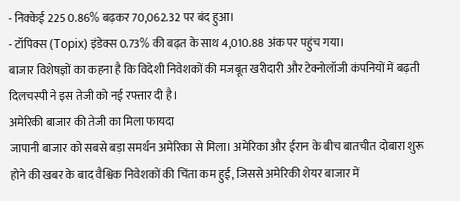- निक्केई 225 0.86% बढ़कर 70,062.32 पर बंद हुआ।
- टॉपिक्स (Topix) इंडेक्स 0.73% की बढ़त के साथ 4,010.88 अंक पर पहुंच गया।
बाजार विशेषज्ञों का कहना है कि विदेशी निवेशकों की मजबूत खरीदारी और टेक्नोलॉजी कंपनियों में बढ़ती दिलचस्पी ने इस तेजी को नई रफ्तार दी है।
अमेरिकी बाजार की तेजी का मिला फायदा
जापानी बाजार को सबसे बड़ा समर्थन अमेरिका से मिला। अमेरिका और ईरान के बीच बातचीत दोबारा शुरू होने की खबर के बाद वैश्विक निवेशकों की चिंता कम हुई, जिससे अमेरिकी शेयर बाजार में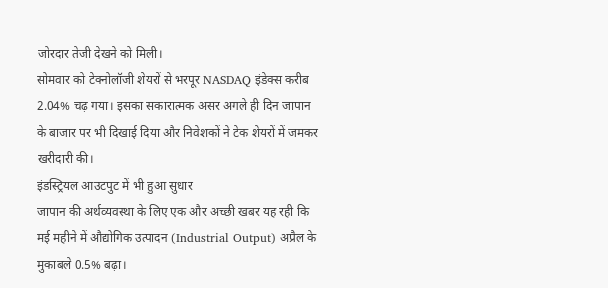जोरदार तेजी देखने को मिली।
सोमवार को टेक्नोलॉजी शेयरों से भरपूर NASDAQ इंडेक्स करीब 2.04% चढ़ गया। इसका सकारात्मक असर अगले ही दिन जापान के बाजार पर भी दिखाई दिया और निवेशकों ने टेक शेयरों में जमकर खरीदारी की।
इंडस्ट्रियल आउटपुट में भी हुआ सुधार
जापान की अर्थव्यवस्था के लिए एक और अच्छी खबर यह रही कि मई महीने में औद्योगिक उत्पादन (Industrial Output) अप्रैल के मुकाबले 0.5% बढ़ा।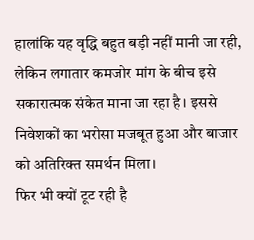हालांकि यह वृद्धि बहुत बड़ी नहीं मानी जा रही, लेकिन लगातार कमजोर मांग के बीच इसे सकारात्मक संकेत माना जा रहा है। इससे निवेशकों का भरोसा मजबूत हुआ और बाजार को अतिरिक्त समर्थन मिला।
फिर भी क्यों टूट रही है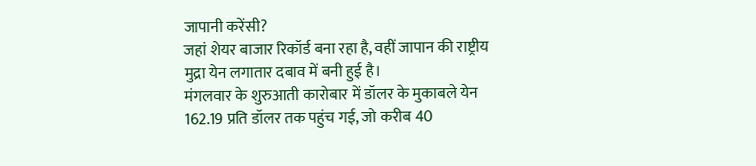जापानी करेंसी?
जहां शेयर बाजार रिकॉर्ड बना रहा है, वहीं जापान की राष्ट्रीय मुद्रा येन लगातार दबाव में बनी हुई है।
मंगलवार के शुरुआती कारोबार में डॉलर के मुकाबले येन 162.19 प्रति डॉलर तक पहुंच गई, जो करीब 40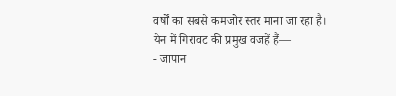वर्षों का सबसे कमजोर स्तर माना जा रहा है।
येन में गिरावट की प्रमुख वजहें हैं—
- जापान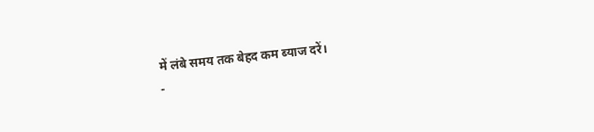में लंबे समय तक बेहद कम ब्याज दरें।
-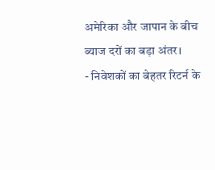अमेरिका और जापान के बीच ब्याज दरों का बड़ा अंतर।
- निवेशकों का बेहतर रिटर्न के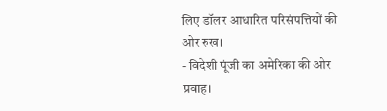लिए डॉलर आधारित परिसंपत्तियों की ओर रुख।
- विदेशी पूंजी का अमेरिका की ओर प्रवाह।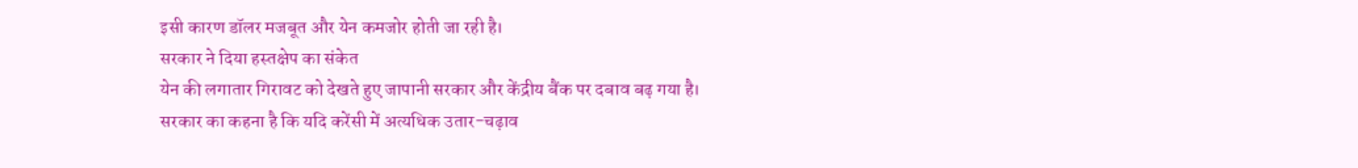इसी कारण डॉलर मजबूत और येन कमजोर होती जा रही है।
सरकार ने दिया हस्तक्षेप का संकेत
येन की लगातार गिरावट को देखते हुए जापानी सरकार और केंद्रीय बैंक पर दबाव बढ़ गया है।
सरकार का कहना है कि यदि करेंसी में अत्यधिक उतार-चढ़ाव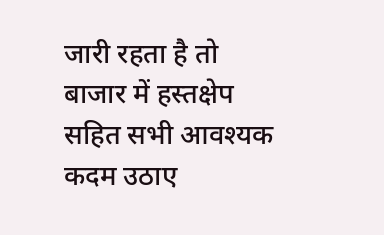जारी रहता है तो बाजार में हस्तक्षेप सहित सभी आवश्यक कदम उठाए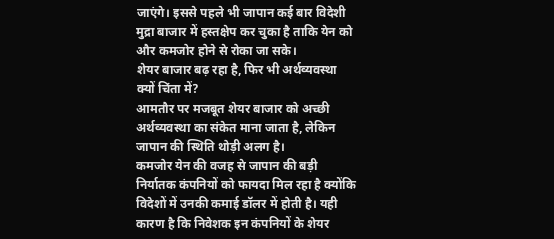जाएंगे। इससे पहले भी जापान कई बार विदेशी मुद्रा बाजार में हस्तक्षेप कर चुका है ताकि येन को और कमजोर होने से रोका जा सके।
शेयर बाजार बढ़ रहा है, फिर भी अर्थव्यवस्था क्यों चिंता में?
आमतौर पर मजबूत शेयर बाजार को अच्छी अर्थव्यवस्था का संकेत माना जाता है, लेकिन जापान की स्थिति थोड़ी अलग है।
कमजोर येन की वजह से जापान की बड़ी निर्यातक कंपनियों को फायदा मिल रहा है क्योंकि विदेशों में उनकी कमाई डॉलर में होती है। यही कारण है कि निवेशक इन कंपनियों के शेयर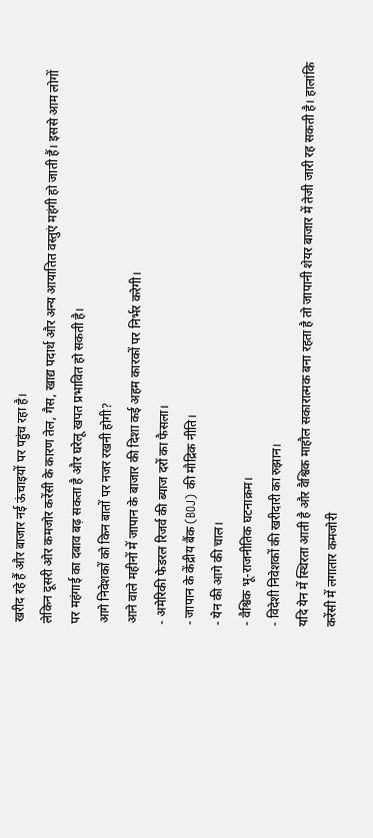खरीद रहे हैं और बाजार नई ऊंचाइयों पर पहुंच रहा है।
लेकिन दूसरी ओर कमजोर करेंसी के कारण तेल, गैस, खाद्य पदार्थ और अन्य आयातित वस्तुएं महंगी हो जाती हैं। इससे आम लोगों पर महंगाई का दबाव बढ़ सकता है और घरेलू खपत प्रभावित हो सकती है।
आगे निवेशकों को किन बातों पर नजर रखनी होगी?
आने वाले महीनों में जापान के बाजार की दिशा कई अहम कारकों पर निर्भर करेगी।
- अमेरिकी फेडरल रिजर्व की ब्याज दरों का फैसला।
- जापान के केंद्रीय बैंक (BOJ) की मौद्रिक नीति।
- येन की आगे की चाल।
- वैश्विक भू-राजनीतिक घटनाक्रम।
- विदेशी निवेशकों की खरीदारी का रुझान।
यदि येन में स्थिरता आती है और वैश्विक माहौल सकारात्मक बना रहता है तो जापानी शेयर बाजार में तेजी जारी रह सकती है। हालांकि करेंसी में लगातार कमजोरी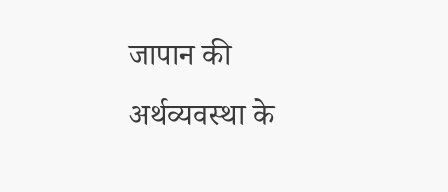जापान की अर्थव्यवस्था के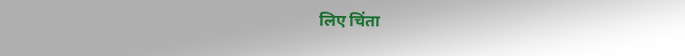लिए चिंता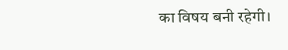का विषय बनी रहेगी।